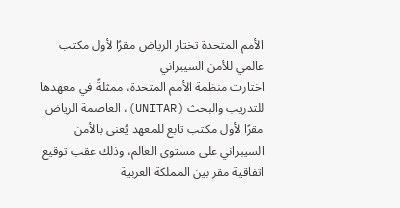الأمم المتحدة تختار الرياض مقرًا لأول مكتب عالمي للأمن السيبراني
اختارت منظمة الأمم المتحدة، ممثلةً في معهدها للتدريب والبحث (UNITAR)، العاصمة الرياض مقرًا لأول مكتب تابع للمعهد يُعنى بالأمن السيبراني على مستوى العالم، وذلك عقب توقيع اتفاقية مقر بين المملكة العربية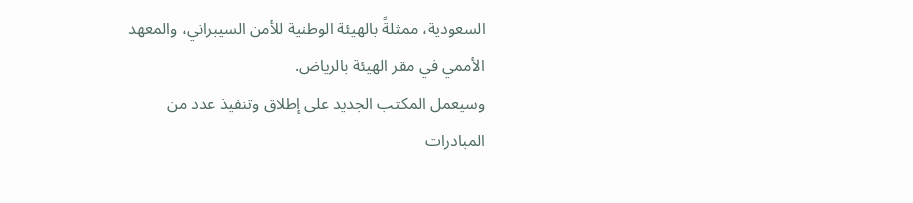السعودية، ممثلةً بالهيئة الوطنية للأمن السيبراني، والمعهد الأممي في مقر الهيئة بالرياض.
وسيعمل المكتب الجديد على إطلاق وتنفيذ عدد من المبادرات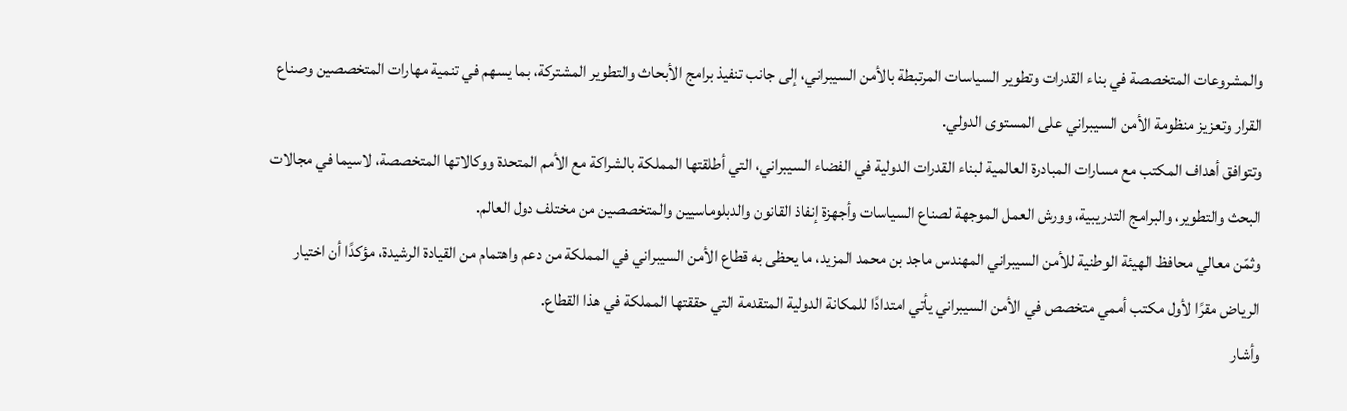والمشروعات المتخصصة في بناء القدرات وتطوير السياسات المرتبطة بالأمن السيبراني، إلى جانب تنفيذ برامج الأبحاث والتطوير المشتركة، بما يسهم في تنمية مهارات المتخصصين وصناع القرار وتعزيز منظومة الأمن السيبراني على المستوى الدولي.
وتتوافق أهداف المكتب مع مسارات المبادرة العالمية لبناء القدرات الدولية في الفضاء السيبراني، التي أطلقتها المملكة بالشراكة مع الأمم المتحدة ووكالاتها المتخصصة، لاسيما في مجالات البحث والتطوير، والبرامج التدريبية، وورش العمل الموجهة لصناع السياسات وأجهزة إنفاذ القانون والدبلوماسيين والمتخصصين من مختلف دول العالم.
وثمّن معالي محافظ الهيئة الوطنية للأمن السيبراني المهندس ماجد بن محمد المزيد، ما يحظى به قطاع الأمن السيبراني في المملكة من دعم واهتمام من القيادة الرشيدة، مؤكدًا أن اختيار الرياض مقرًا لأول مكتب أممي متخصص في الأمن السيبراني يأتي امتدادًا للمكانة الدولية المتقدمة التي حققتها المملكة في هذا القطاع.
وأشار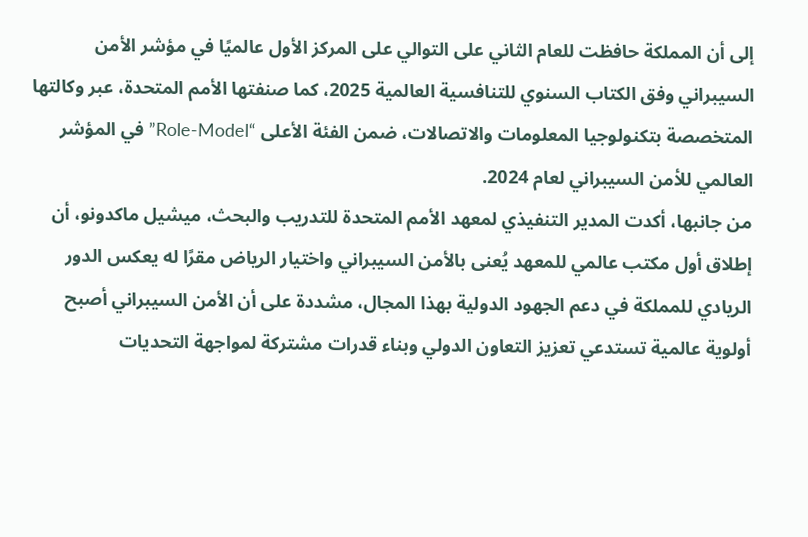إلى أن المملكة حافظت للعام الثاني على التوالي على المركز الأول عالميًا في مؤشر الأمن السيبراني وفق الكتاب السنوي للتنافسية العالمية 2025، كما صنفتها الأمم المتحدة، عبر وكالتها المتخصصة بتكنولوجيا المعلومات والاتصالات، ضمن الفئة الأعلى “Role-Model” في المؤشر العالمي للأمن السيبراني لعام 2024.
من جانبها، أكدت المدير التنفيذي لمعهد الأمم المتحدة للتدريب والبحث، ميشيل ماكدونو، أن إطلاق أول مكتب عالمي للمعهد يُعنى بالأمن السيبراني واختيار الرياض مقرًا له يعكس الدور الريادي للمملكة في دعم الجهود الدولية بهذا المجال، مشددة على أن الأمن السيبراني أصبح أولوية عالمية تستدعي تعزيز التعاون الدولي وبناء قدرات مشتركة لمواجهة التحديات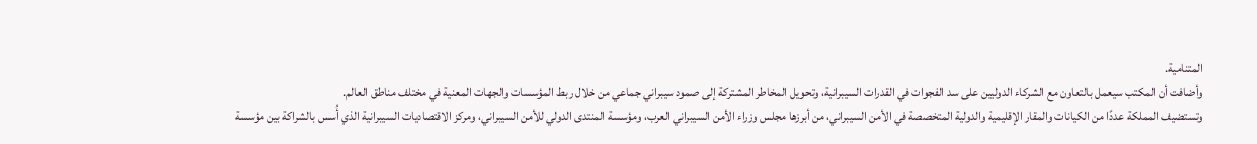المتنامية.
وأضافت أن المكتب سيعمل بالتعاون مع الشركاء الدوليين على سد الفجوات في القدرات السيبرانية، وتحويل المخاطر المشتركة إلى صمود سيبراني جماعي من خلال ربط المؤسسات والجهات المعنية في مختلف مناطق العالم.
وتستضيف المملكة عددًا من الكيانات والمقار الإقليمية والدولية المتخصصة في الأمن السيبراني، من أبرزها مجلس وزراء الأمن السيبراني العرب، ومؤسسة المنتدى الدولي للأمن السيبراني، ومركز الاقتصاديات السيبرانية الذي أُسس بالشراكة بين مؤسسة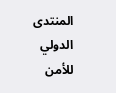المنتدى الدولي للأمن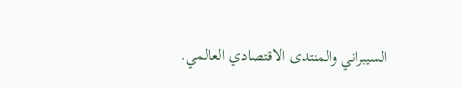السيبراني والمنتدى الاقتصادي العالمي.